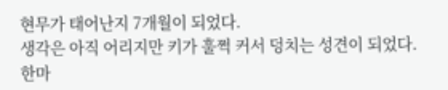현무가 태어난지 7개월이 되었다.
생각은 아직 어리지만 키가 훌쩍 커서 덩치는 성견이 되었다.
한마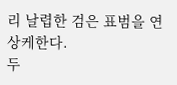리 날렵한 검은 표범을 연상케한다.
두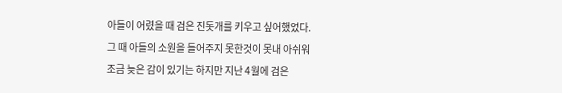아들이 어렸을 때 검은 진돗개를 키우고 싶어했었다.
그 때 아들의 소원을 들어주지 못한것이 못내 아쉬워
조금 늦은 감이 있기는 하지만 지난 4월에 검은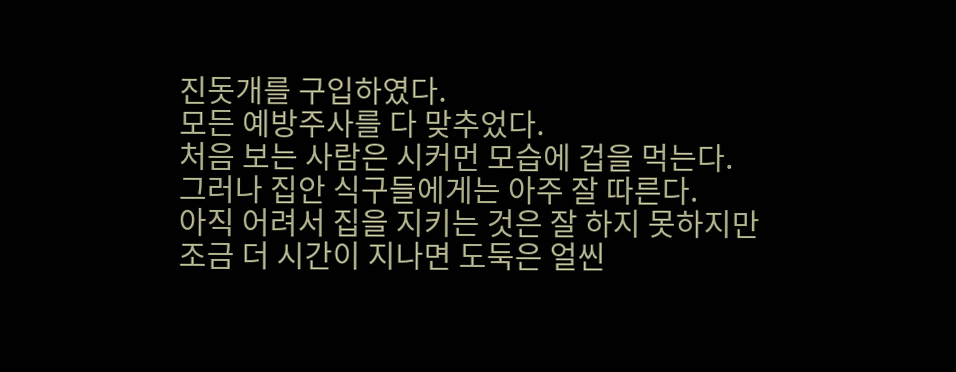진돗개를 구입하였다.
모든 예방주사를 다 맞추었다.
처음 보는 사람은 시커먼 모습에 겁을 먹는다.
그러나 집안 식구들에게는 아주 잘 따른다.
아직 어려서 집을 지키는 것은 잘 하지 못하지만
조금 더 시간이 지나면 도둑은 얼씬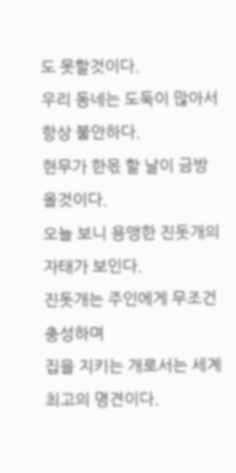도 못할것이다.
우리 동네는 도둑이 많아서 항상 불안하다.
현무가 한몫 할 날이 금방 올것이다.
오늘 보니 용맹한 진돗개의 자태가 보인다.
진돗개는 주인에게 무조건 충성하며
집을 지키는 개로서는 세계 최고의 명견이다.